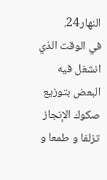النهار24.
في الوقت الذي انشغل فيه البعض بتوزيع صكوك الإنجاز تزلفا و طمعا و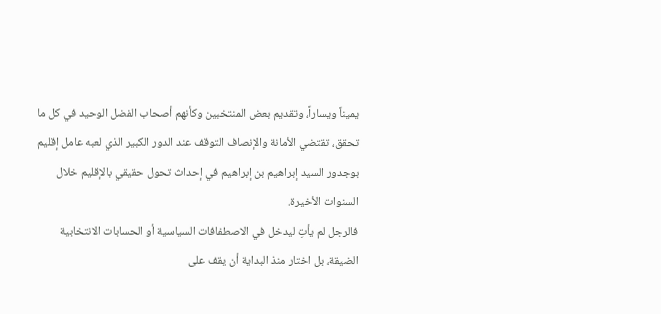يميناً ويساراً، وتقديم بعض المنتخبين وكأنهم أصحاب الفضل الوحيد في كل ما تحقق، تقتضي الأمانة والإنصاف التوقف عند الدور الكبير الذي لعبه عامل إقليم بوجدور السيد إبراهيم بن إبراهيم في إحداث تحول حقيقي بالإقليم خلال السنوات الأخيرة.
فالرجل لم يأتِ ليدخل في الاصطفافات السياسية أو الحسابات الانتخابية الضيقة، بل اختار منذ البداية أن يقف على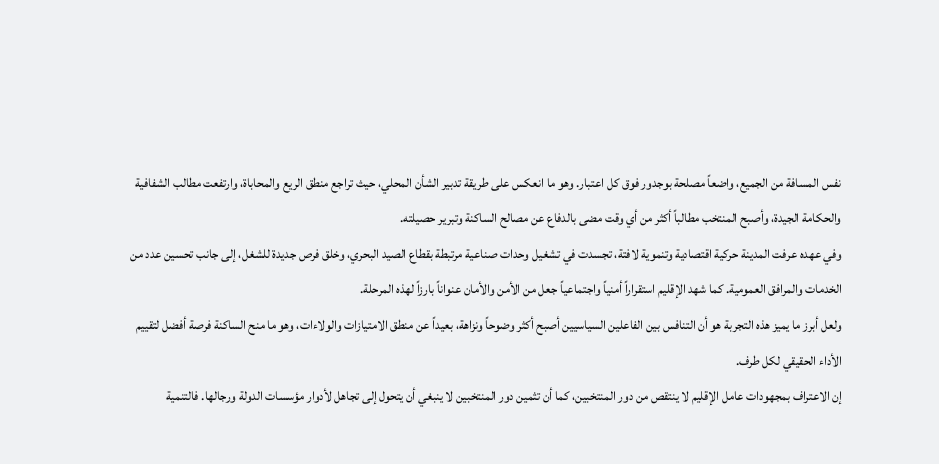نفس المسافة من الجميع، واضعاً مصلحة بوجدور فوق كل اعتبار. وهو ما انعكس على طريقة تدبير الشأن المحلي، حيث تراجع منطق الريع والمحاباة، وارتفعت مطالب الشفافية والحكامة الجيدة، وأصبح المنتخب مطالباً أكثر من أي وقت مضى بالدفاع عن مصالح الساكنة وتبرير حصيلته.
وفي عهده عرفت المدينة حركية اقتصادية وتنموية لافتة، تجسدت في تشغيل وحدات صناعية مرتبطة بقطاع الصيد البحري، وخلق فرص جديدة للشغل، إلى جانب تحسين عدد من الخدمات والمرافق العمومية. كما شهد الإقليم استقراراً أمنياً واجتماعياً جعل من الأمن والأمان عنواناً بارزاً لهذه المرحلة.
ولعل أبرز ما يميز هذه التجربة هو أن التنافس بين الفاعلين السياسيين أصبح أكثر وضوحاً ونزاهة، بعيداً عن منطق الامتيازات والولاءات، وهو ما منح الساكنة فرصة أفضل لتقييم الأداء الحقيقي لكل طرف.
إن الاعتراف بمجهودات عامل الإقليم لا ينتقص من دور المنتخبين، كما أن تثمين دور المنتخبين لا ينبغي أن يتحول إلى تجاهل لأدوار مؤسسات الدولة ورجالها. فالتنمية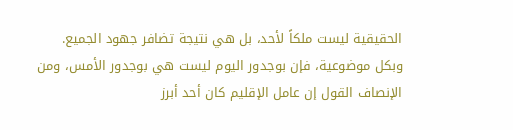الحقيقية ليست ملكاً لأحد، بل هي نتيجة تضافر جهود الجميع.
وبكل موضوعية، فإن بوجدور اليوم ليست هي بوجدور الأمس، ومن الإنصاف القول إن عامل الإقليم كان أحد أبرز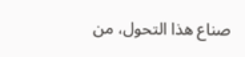صناع هذا التحول، من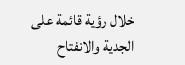خلال رؤية قائمة على الجدية والانفتاح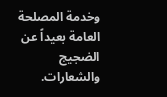وخدمة المصلحة العامة بعيداً عن الضجيج والشعارات.